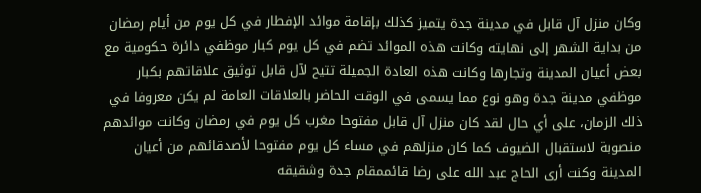وكان منزل آل قابل في مدينة جدة يتميز كذلك بإقامة موائد الإفطار في كل يوم من أيام رمضان من بداية الشهر إلى نهايته وكانت هذه الموائد تضم في كل يوم كبار موظفي دائرة حكومية مع بعض أعيان المدينة وتجارها وكانت هذه العادة الجميلة تتيح لآل قابل توثيق علاقاتهم بكبار موظفي مدينة جدة وهو نوع مما يسمى في الوقت الحاضر بالعلاقات العامة لم يكن معروفا في ذلك الزمان، على أي حال لقد كان منزل آل قابل مفتوحا مغرب كل يوم في رمضان وكانت موائدهم منصوبة لاستقبال الضيوف كما كان منزلهم في مساء كل يوم مفتوحا لأصدقائهم من أعيان المدينة وكنت أرى الحاج عبد الله على رضا قائممقام جدة وشقيقه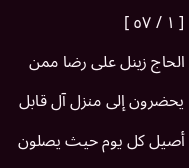[ ١ / ٥٧ ]
الحاج زينل على رضا ممن يحضرون إلى منزل آل قابل أصيل كل يوم حيث يصلون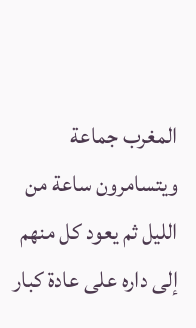المغرب جماعة ويتسامرون ساعة من الليل ثم يعود كل منهم إلى داره على عادة كبار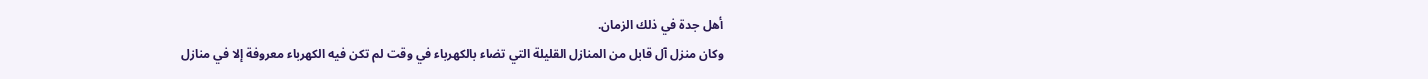أهل جدة في ذلك الزمان.
وكان منزل آل قابل من المنازل القليلة التي تضاء بالكهرباء في وقت لم تكن فيه الكهرباء معروفة إلا في منازل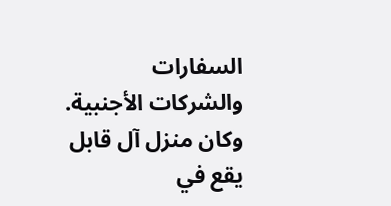السفارات والشركات الأجنبية.
وكان منزل آل قابل يقع في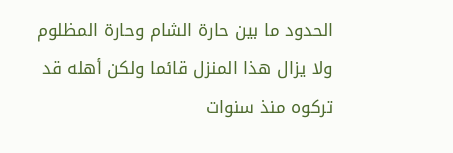الحدود ما بين حارة الشام وحارة المظلوم ولا يزال هذا المنزل قائما ولكن أهله قد تركوه منذ سنوات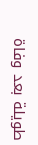طويلة بعد وفاة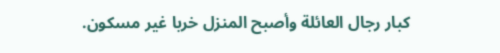كبار رجال العائلة وأصبح المنزل خربا غير مسكون.